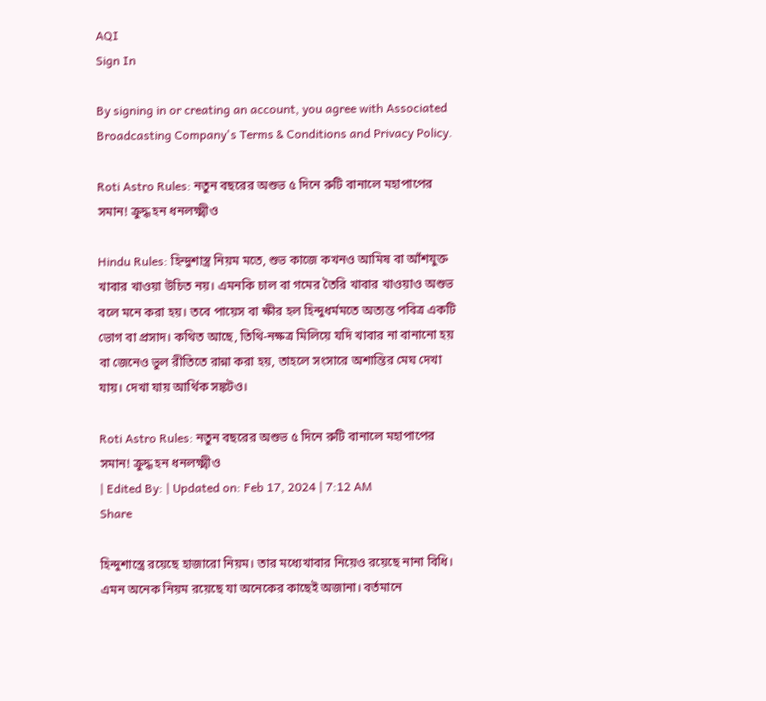AQI
Sign In

By signing in or creating an account, you agree with Associated Broadcasting Company's Terms & Conditions and Privacy Policy.

Roti Astro Rules: নতুন বছরের অশুভ ৫ দিনে রুটি বানালে মহাপাপের সমান! ক্রুদ্ধ হন ধনলক্ষ্মীও

Hindu Rules: হিন্দুশাস্ত্র নিয়ম মতে, শুভ কাজে কখনও আমিষ বা আঁশযুক্ত খাবার খাওয়া উচিত নয়। এমনকি চাল বা গমের তৈরি খাবার খাওয়াও অশুভ বলে মনে করা হয়। তবে পায়েস বা ক্ষীর হল হিন্দুধর্মমতে অত্যন্ত পবিত্র একটি ভোগ বা প্রসাদ। কথিত আছে, তিথি-নক্ষত্র মিলিয়ে যদি খাবার না বানানো হয় বা জেনেও ভুল রীতিতে রান্না করা হয়, তাহলে সংসারে অশান্তির মেঘ দেখা যায়। দেখা যায় আর্থিক সঙ্কটও।

Roti Astro Rules: নতুন বছরের অশুভ ৫ দিনে রুটি বানালে মহাপাপের সমান! ক্রুদ্ধ হন ধনলক্ষ্মীও
| Edited By: | Updated on: Feb 17, 2024 | 7:12 AM
Share

হিন্দুশাস্ত্রে রয়েছে হাজারো নিয়ম। তার মধ্যেখাবার নিয়েও রয়েছে নানা বিধি। এমন অনেক নিয়ম রয়েছে যা অনেকের কাছেই অজানা। বর্তমানে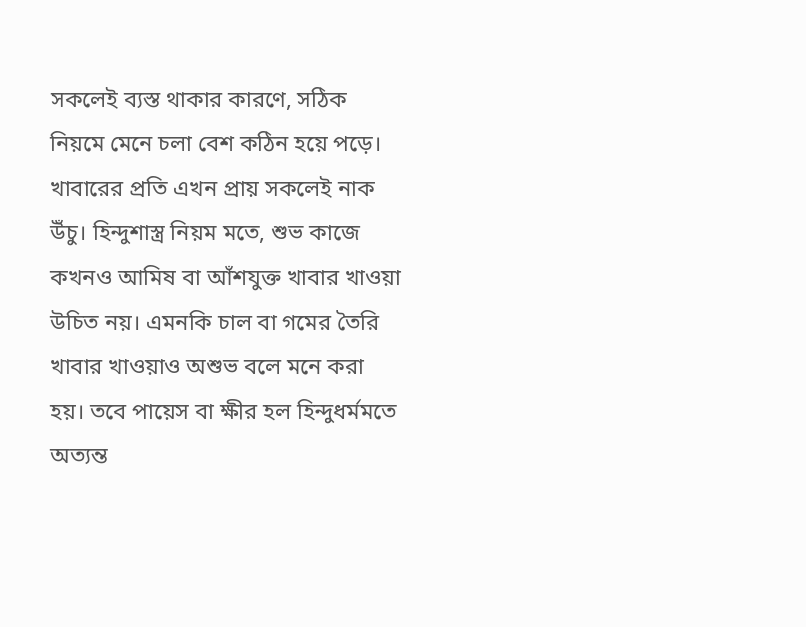সকলেই ব্যস্ত থাকার কারণে, সঠিক নিয়মে মেনে চলা বেশ কঠিন হয়ে পড়ে। খাবারের প্রতি এখন প্রায় সকলেই নাক উঁচু। হিন্দুশাস্ত্র নিয়ম মতে, শুভ কাজে কখনও আমিষ বা আঁশযুক্ত খাবার খাওয়া উচিত নয়। এমনকি চাল বা গমের তৈরি খাবার খাওয়াও অশুভ বলে মনে করা হয়। তবে পায়েস বা ক্ষীর হল হিন্দুধর্মমতে অত্যন্ত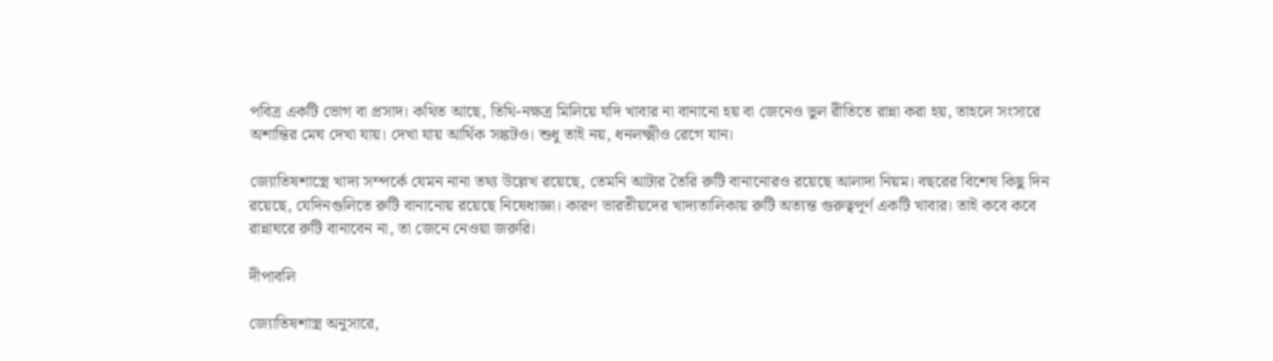পবিত্র একটি ভোগ বা প্রসাদ। কথিত আছে, তিথি-নক্ষত্র মিলিয়ে যদি খাবার না বানানো হয় বা জেনেও ভুল রীতিতে রান্না করা হয়, তাহলে সংসারে অশান্তির মেঘ দেখা যায়। দেখা যায় আর্থিক সঙ্কটও। শুধু তাই নয়, ধনলক্ষ্মীও রেগে যান।

জ্যোতিষশাস্ত্রে খাদ্য সম্পর্কে যেমন নানা তথ্য উল্লেখ রয়েছে, তেমনি আটার তৈরি রুটি বানানোরও রয়েছে আলাদা নিয়ম। বছরের বিশেষ কিছু দিন রয়েছে, যেদিনগুলিতে রুটি বানানোয় রয়েছে নিষেধাজ্ঞা। কারণ ভারতীয়দের খাদ্যতালিকায় রুটি অত্যন্ত গুরুত্বপূর্ণ একটি খাবার। তাই কবে কবে রান্নাঘরে রুটি বানাবেন না, তা জেনে নেওয়া জরুরি।

দীপাবলি

জ্যোতিষশাস্ত্র অনুসারে,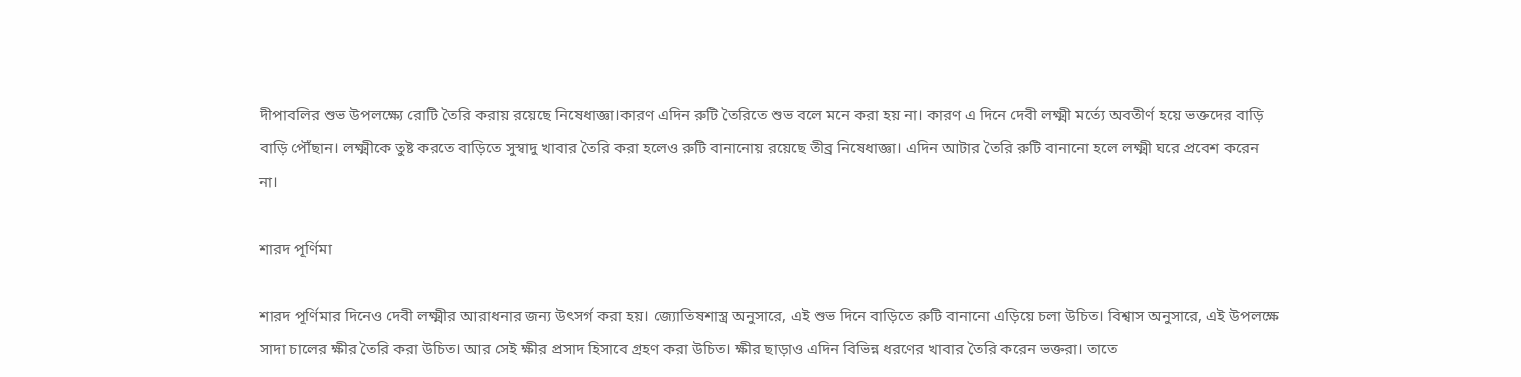দীপাবলির শুভ উপলক্ষ্যে রোটি তৈরি করায় রয়েছে নিষেধাজ্ঞা।কারণ এদিন রুটি তৈরিতে শুভ বলে মনে করা হয় না। কারণ এ দিনে দেবী লক্ষ্মী মর্ত্যে অবতীর্ণ হয়ে ভক্তদের বাড়ি বাড়ি পৌঁছান। লক্ষ্মীকে তুষ্ট করতে বাড়িতে সুস্বাদু খাবার তৈরি করা হলেও রুটি বানানোয় রয়েছে তীব্র নিষেধাজ্ঞা। এদিন আটার তৈরি রুটি বানানো হলে লক্ষ্মী ঘরে প্রবেশ করেন না।

শারদ পূর্ণিমা

শারদ পূর্ণিমার দিনেও দেবী লক্ষ্মীর আরাধনার জন্য উৎসর্গ করা হয়। জ্যোতিষশাস্ত্র অনুসারে, এই শুভ দিনে বাড়িতে রুটি বানানো এড়িয়ে চলা উচিত। বিশ্বাস অনুসারে, এই উপলক্ষে সাদা চালের ক্ষীর তৈরি করা উচিত। আর সেই ক্ষীর প্রসাদ হিসাবে গ্রহণ করা উচিত। ক্ষীর ছাড়াও এদিন বিভিন্ন ধরণের খাবার তৈরি করেন ভক্তরা। তাতে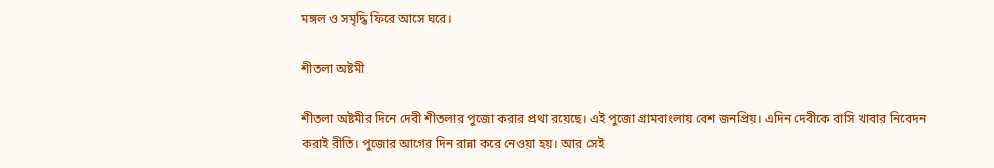মঙ্গল ও সমৃদ্ধি ফিরে আসে ঘরে।

শীতলা অষ্টমী

শীতলা অষ্টমীর দিনে দেবী শীতলার পুজো করার প্রথা রয়েছে। এই পুজো গ্রামবাংলায় বেশ জনপ্রিয়। এদিন দেবীকে বাসি খাবার নিবেদন করাই রীতি। পুজোর আগের দিন রান্না করে নেওয়া হয়। আর সেই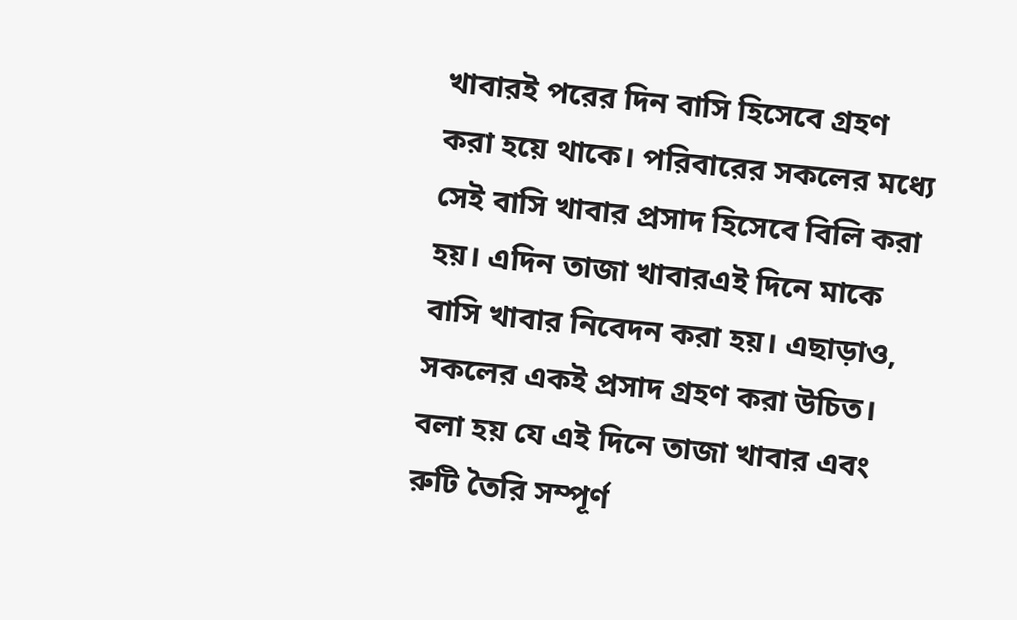খাবারই পরের দিন বাসি হিসেবে গ্রহণ করা হয়ে থাকে। পরিবারের সকলের মধ্যে সেই বাসি খাবার প্রসাদ হিসেবে বিলি করা হয়। এদিন তাজা খাবারএই দিনে মাকে বাসি খাবার নিবেদন করা হয়। এছাড়াও, সকলের একই প্রসাদ গ্রহণ করা উচিত। বলা হয় যে এই দিনে তাজা খাবার এবং রুটি তৈরি সম্পূর্ণ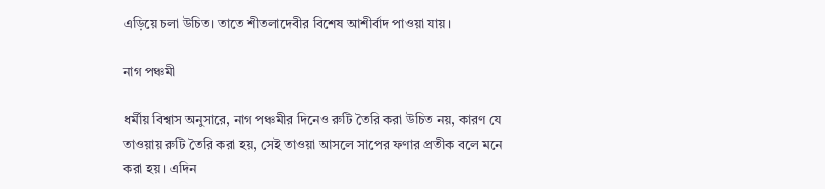এড়িয়ে চলা উচিত। তাতে শীতলাদেবীর বিশেষ আশীর্বাদ পাওয়া যায়।

নাগ পঞ্চমী

ধর্মীয় বিশ্বাস অনুসারে, নাগ পঞ্চমীর দিনেও রুটি তৈরি করা উচিত নয়, কারণ যে তাওয়ায় রুটি তৈরি করা হয়, সেই তাওয়া আসলে সাপের ফণার প্রতীক বলে মনে করা হয়। এদিন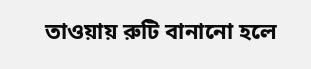তাওয়ায় রুটি বানানো হলে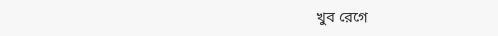খুব রেগে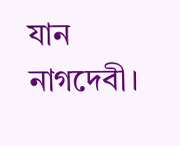যান নাগদেবী।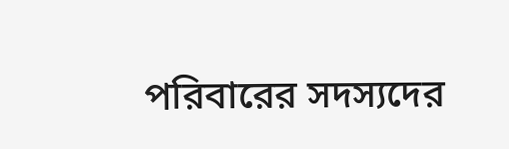পরিবারের সদস্যদের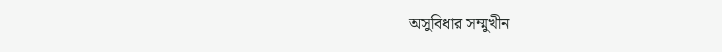অসুবিধার সম্মুখীন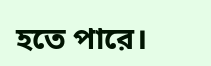হতে পারে।